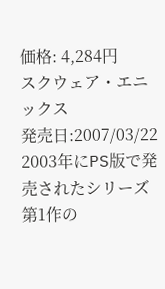価格: 4,284円
スクウェア・エニックス
発売日:2007/03/22
2003年にPS版で発売されたシリーズ第1作の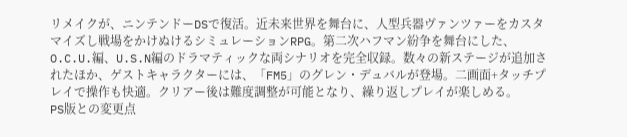リメイクが、ニンテンドーDSで復活。近未来世界を舞台に、人型兵器ヴァンツァーをカスタマイズし戦場をかけぬけるシミュレーションRPG。第二次ハフマン紛争を舞台にした、O.C.U.編、U.S.N編のドラマティックな両シナリオを完全収録。数々の新ステージが追加されたほか、ゲストキャラクターには、「FM5」のグレン・デュバルが登場。二画面+タッチプレイで操作も快適。クリアー後は難度調整が可能となり、繰り返しプレイが楽しめる。
PS版との変更点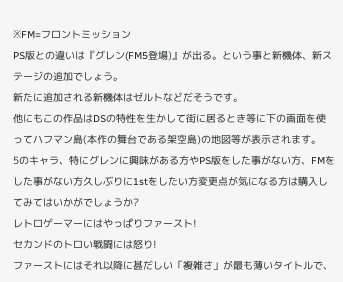※FM=フロントミッション
PS版との違いは『グレン(FM5登場)』が出る。という事と新機体、新ステージの追加でしょう。
新たに追加される新機体はゼルトなどだそうです。
他にもこの作品はDSの特性を生かして街に居るとき等に下の画面を使ってハフマン島(本作の舞台である架空島)の地図等が表示されます。
5のキャラ、特にグレンに興味がある方やPS版をした事がない方、FMをした事がない方久しぶりに1stをしたい方変更点が気になる方は購入してみてはいかがでしょうか?
レトロゲーマーにはやっぱりファースト!
セカンドのトロい戦闘には怒り!
ファーストにはそれ以降に甚だしい「複雑さ」が最も薄いタイトルで、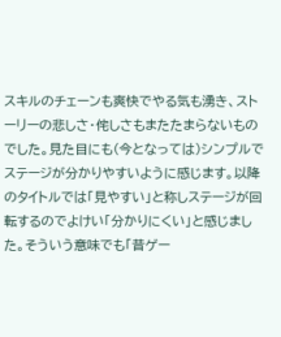スキルのチェーンも爽快でやる気も湧き、ストーリーの悲しさ・侘しさもまたたまらないものでした。見た目にも(今となっては)シンプルでステージが分かりやすいように感じます。以降のタイトルでは「見やすい」と称しステージが回転するのでよけい「分かりにくい」と感じました。そういう意味でも「昔ゲー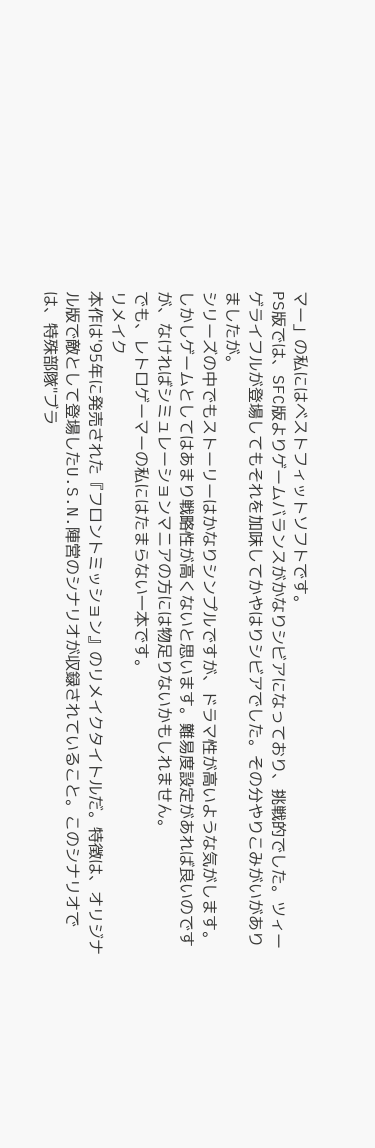マー」の私にはベストフィットソフトです。
PS版では、SFC版よりゲームバランスがかなりシビアになっており、挑戦的でした。ツィーゲライフルが登場してもそれを加味してかやはりシビアでした。その分やりこみがいがありましたが。
シリーズの中でもストーリーはかなりシンプルですが、ドラマ性が高いような気がします。しかしゲームとしてはあまり戦略性が高くないと思います。難易度設定があれば良いのですが、なければシミュレーションマニアの方には物足りないかもしれません。
でも、レトロゲーマーの私にはたまらない一本です。
リメイク
本作は'95年に発売された『フロントミッション』のリメイクタイトルだ。特徴は、オリジナル版で敵として登場したU.S.N.陣営のシナリオが収録されていること。このシナリオでは、特殊部隊"ブラ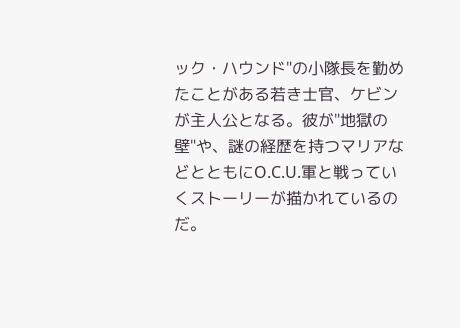ック・ハウンド"の小隊長を勤めたことがある若き士官、ケビンが主人公となる。彼が"地獄の壁"や、謎の経歴を持つマリアなどとともにO.C.U.軍と戦っていくストーリーが描かれているのだ。